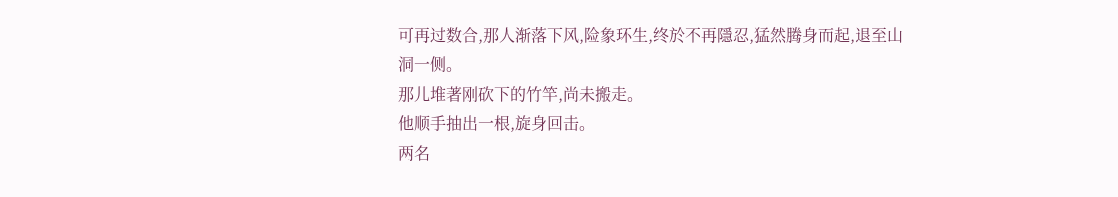可再过数合,那人渐落下风,险象环生,终於不再隱忍,猛然腾身而起,退至山洞一侧。
那儿堆著刚砍下的竹竿,尚未搬走。
他顺手抽出一根,旋身回击。
两名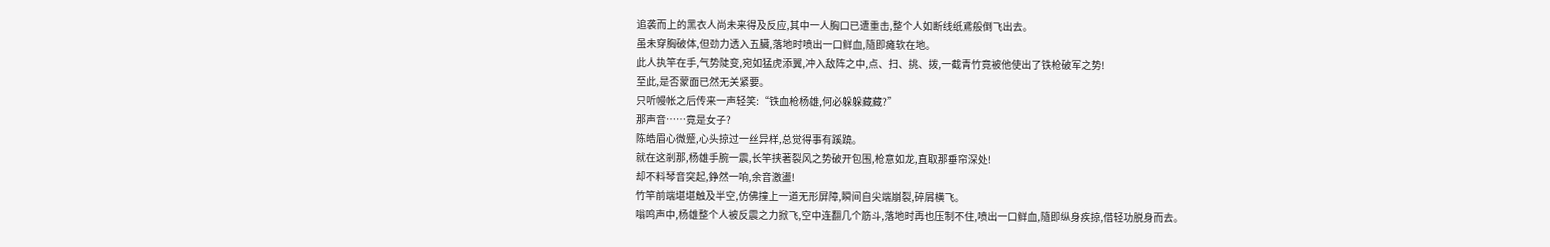追袭而上的黑衣人尚未来得及反应,其中一人胸口已遭重击,整个人如断线纸鳶般倒飞出去。
虽未穿胸破体,但劲力透入五臟,落地时喷出一口鲜血,隨即瘫软在地。
此人执竿在手,气势陡变,宛如猛虎添翼,冲入敌阵之中,点、扫、挑、拨,一截青竹竟被他使出了铁枪破军之势!
至此,是否蒙面已然无关紧要。
只听幔帐之后传来一声轻笑:“铁血枪杨雄,何必躲躲藏藏?”
那声音……竟是女子?
陈皓眉心微蹙,心头掠过一丝异样,总觉得事有蹊蹺。
就在这剎那,杨雄手腕一震,长竿挟著裂风之势破开包围,枪意如龙,直取那垂帘深处!
却不料琴音突起,錚然一响,余音激盪!
竹竿前端堪堪触及半空,仿佛撞上一道无形屏障,瞬间自尖端崩裂,碎屑横飞。
嗡鸣声中,杨雄整个人被反震之力掀飞,空中连翻几个筋斗,落地时再也压制不住,喷出一口鲜血,隨即纵身疾掠,借轻功脱身而去。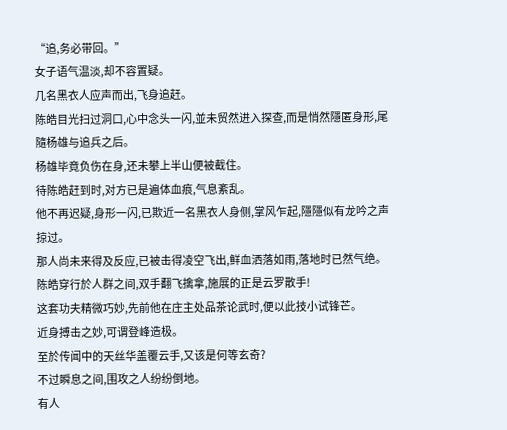“追,务必带回。”
女子语气温淡,却不容置疑。
几名黑衣人应声而出,飞身追赶。
陈皓目光扫过洞口,心中念头一闪,並未贸然进入探查,而是悄然隱匿身形,尾隨杨雄与追兵之后。
杨雄毕竟负伤在身,还未攀上半山便被截住。
待陈皓赶到时,对方已是遍体血痕,气息紊乱。
他不再迟疑,身形一闪,已欺近一名黑衣人身侧,掌风乍起,隱隱似有龙吟之声掠过。
那人尚未来得及反应,已被击得凌空飞出,鲜血洒落如雨,落地时已然气绝。
陈皓穿行於人群之间,双手翻飞擒拿,施展的正是云罗散手!
这套功夫精微巧妙,先前他在庄主处品茶论武时,便以此技小试锋芒。
近身搏击之妙,可谓登峰造极。
至於传闻中的天丝华盖覆云手,又该是何等玄奇?
不过瞬息之间,围攻之人纷纷倒地。
有人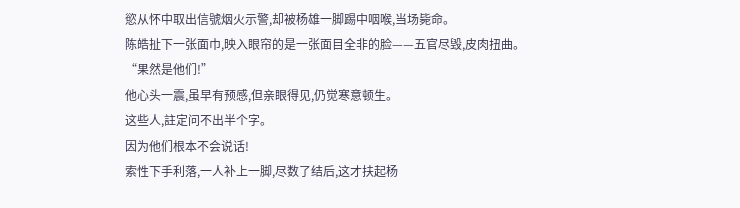慾从怀中取出信號烟火示警,却被杨雄一脚踢中咽喉,当场毙命。
陈皓扯下一张面巾,映入眼帘的是一张面目全非的脸——五官尽毁,皮肉扭曲。
“果然是他们!”
他心头一震,虽早有预感,但亲眼得见,仍觉寒意顿生。
这些人,註定问不出半个字。
因为他们根本不会说话!
索性下手利落,一人补上一脚,尽数了结后,这才扶起杨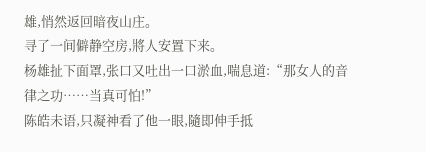雄,悄然返回暗夜山庄。
寻了一间僻静空房,將人安置下来。
杨雄扯下面罩,张口又吐出一口淤血,喘息道:“那女人的音律之功……当真可怕!”
陈皓未语,只凝神看了他一眼,隨即伸手抵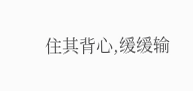住其背心,缓缓输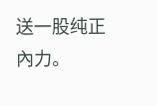送一股纯正內力。